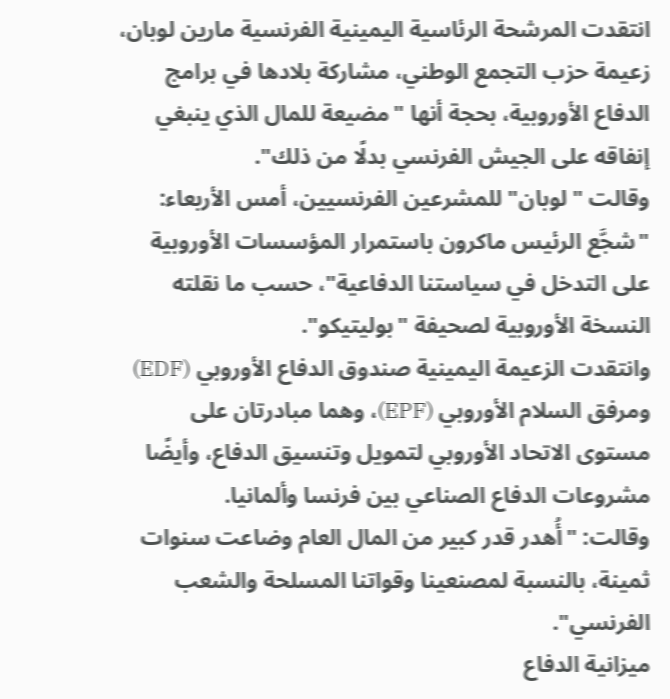انتقدت المرشحة الرئاسية اليمينية الفرنسية مارين لوبان، زعيمة حزب التجمع الوطني، مشاركة بلادها في برامج الدفاع الأوروبية، بحجة أنها "مضيعة للمال الذي ينبغي إنفاقه على الجيش الفرنسي بدلًا من ذلك".
وقالت "لوبان" للمشرعين الفرنسيين، أمس الأربعاء: "شجَّع الرئيس ماكرون باستمرار المؤسسات الأوروبية على التدخل في سياستنا الدفاعية"، حسب ما نقلته النسخة الأوروبية لصحيفة "بوليتيكو".
وانتقدت الزعيمة اليمينية صندوق الدفاع الأوروبي (EDF) ومرفق السلام الأوروبي (EPF)، وهما مبادرتان على مستوى الاتحاد الأوروبي لتمويل وتنسيق الدفاع، وأيضًا مشروعات الدفاع الصناعي بين فرنسا وألمانيا.
وقالت: "أُهدر قدر كبير من المال العام وضاعت سنوات ثمينة، بالنسبة لمصنعينا وقواتنا المسلحة والشعب الفرنسي".
ميزانية الدفاع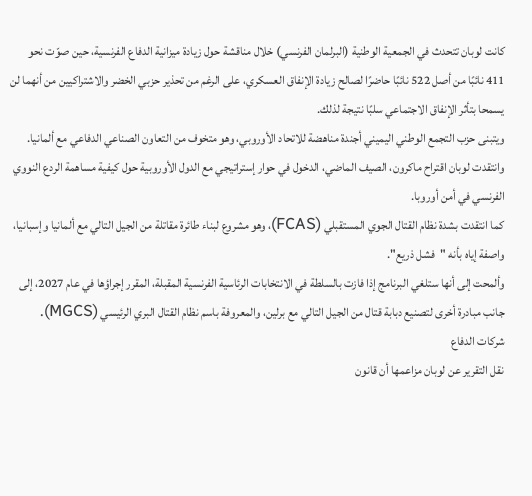كانت لوبان تتحدث في الجمعية الوطنية (البرلمان الفرنسي) خلال مناقشة حول زيادة ميزانية الدفاع الفرنسية، حين صوّت نحو 411 نائبًا من أصل 522 نائبًا حاضرًا لصالح زيادة الإنفاق العسكري، على الرغم من تحذير حزبي الخضر والاشتراكيين من أنهما لن يسمحا بتأثر الإنفاق الاجتماعي سلبًا نتيجة لذلك.
ويتبنى حزب التجمع الوطني اليميني أجندة مناهضة للاتحاد الأوروبي، وهو متخوف من التعاون الصناعي الدفاعي مع ألمانيا.
وانتقدت لوبان اقتراح ماكرون، الصيف الماضي، الدخول في حوار إستراتيجي مع الدول الأوروبية حول كيفية مساهمة الردع النووي الفرنسي في أمن أوروبا.
كما انتقدت بشدة نظام القتال الجوي المستقبلي (FCAS)، وهو مشروع لبناء طائرة مقاتلة من الجيل التالي مع ألمانيا وإسبانيا، واصفة إياه بأنه "فشل ذريع".
وألمحت إلى أنها ستلغي البرنامج إذا فازت بالسلطة في الانتخابات الرئاسية الفرنسية المقبلة، المقرر إجراؤها في عام 2027، إلى جانب مبادرة أخرى لتصنيع دبابة قتال من الجيل التالي مع برلين، والمعروفة باسم نظام القتال البري الرئيسي (MGCS).
شركات الدفاع
نقل التقرير عن لوبان مزاعمها أن قانون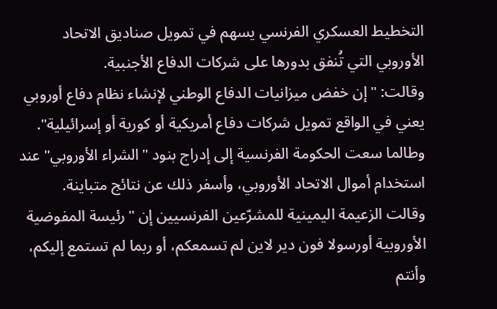التخطيط العسكري الفرنسي يسهم في تمويل صناديق الاتحاد الأوروبي التي تُنفق بدورها على شركات الدفاع الأجنبية.
وقالت: "إن خفض ميزانيات الدفاع الوطني لإنشاء نظام دفاع أوروبي يعني في الواقع تمويل شركات دفاع أمريكية أو كورية أو إسرائيلية".
وطالما سعت الحكومة الفرنسية إلى إدراج بنود "الشراء الأوروبي" عند استخدام أموال الاتحاد الأوروبي، وأسفر ذلك عن نتائج متباينة.
وقالت الزعيمة اليمينية للمشرّعين الفرنسيين إن "رئيسة المفوضية الأوروبية أورسولا فون دير لاين لم تسمعكم، أو ربما لم تستمع إليكم، وأنتم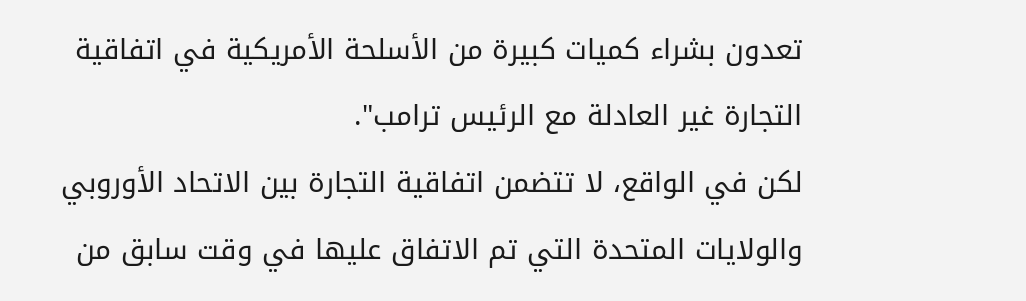تعدون بشراء كميات كبيرة من الأسلحة الأمريكية في اتفاقية التجارة غير العادلة مع الرئيس ترامب".
لكن في الواقع، لا تتضمن اتفاقية التجارة بين الاتحاد الأوروبي والولايات المتحدة التي تم الاتفاق عليها في وقت سابق من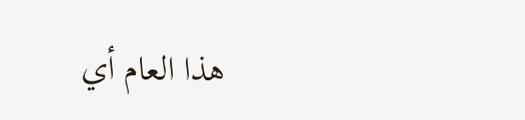هذا العام أي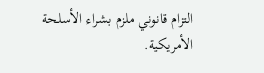التزام قانوني ملزم بشراء الأسلحة الأمريكية.